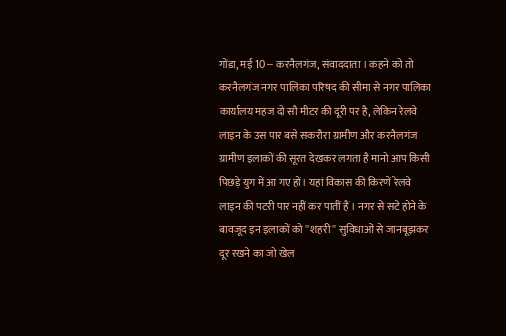गोंडा, मई 10 -- करनैलगंज, संवाददाता । कहने को तो करनैलगंज नगर पालिका परिषद की सीमा से नगर पालिका कार्यालय महज दो सौ मीटर की दूरी पर है, लेकिन रेलवे लाइन के उस पार बसे सकरौरा ग्रामीण और करनैलगंज ग्रामीण इलाकों की सूरत देखकर लगता है मानो आप किसी पिछड़े युग में आ गए हों। यहां विकास की किरणें रेलवे लाइन की पटरी पार नहीं कर पातीं हैं । नगर से सटे होने के बावजूद इन इलाकों को ''शहरी'' सुविधाओं से जानबूझकर दूर रखने का जो खेल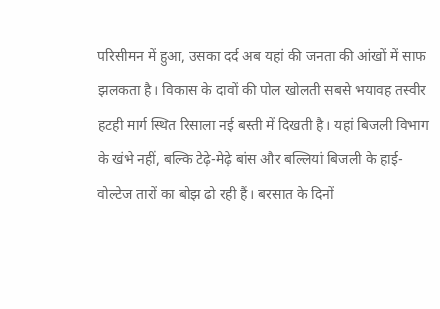परिसीमन में हुआ, उसका दर्द अब यहां की जनता की आंखों में साफ झलकता है। विकास के दावों की पोल खोलती सबसे भयावह तस्वीर हटही मार्ग स्थित रिसाला नई बस्ती में दिखती है। यहां बिजली विभाग के खंभे नहीं, बल्कि टेढ़े-मेढ़े बांस और बल्लियां बिजली के हाई-वोल्टेज तारों का बोझ ढो रही हैं। बरसात के दिनों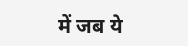में जब ये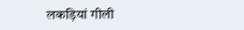लकड़ियां गीली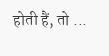होती हैं, तो ...